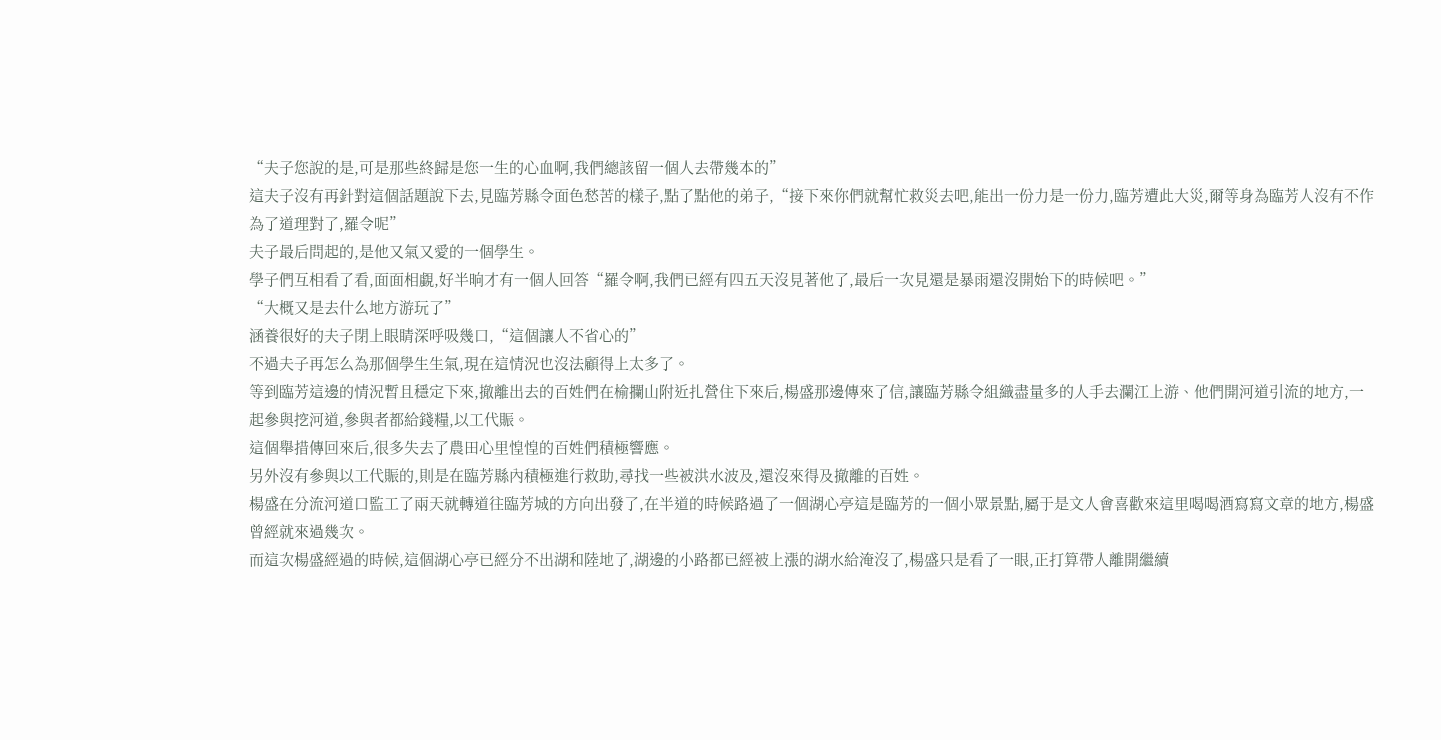“夫子您說的是,可是那些終歸是您一生的心血啊,我們總該留一個人去帶幾本的”
這夫子沒有再針對這個話題說下去,見臨芳縣令面色愁苦的樣子,點了點他的弟子,“接下來你們就幫忙救災去吧,能出一份力是一份力,臨芳遭此大災,爾等身為臨芳人沒有不作為了道理對了,羅令呢”
夫子最后問起的,是他又氣又愛的一個學生。
學子們互相看了看,面面相覷,好半晌才有一個人回答“羅令啊,我們已經有四五天沒見著他了,最后一次見還是暴雨還沒開始下的時候吧。”
“大概又是去什么地方游玩了”
涵養很好的夫子閉上眼睛深呼吸幾口,“這個讓人不省心的”
不過夫子再怎么為那個學生生氣,現在這情況也沒法顧得上太多了。
等到臨芳這邊的情況暫且穩定下來,撤離出去的百姓們在榆攔山附近扎營住下來后,楊盛那邊傳來了信,讓臨芳縣令組織盡量多的人手去瀾江上游、他們開河道引流的地方,一起參與挖河道,參與者都給錢糧,以工代賑。
這個舉措傳回來后,很多失去了農田心里惶惶的百姓們積極響應。
另外沒有參與以工代賑的,則是在臨芳縣內積極進行救助,尋找一些被洪水波及,還沒來得及撤離的百姓。
楊盛在分流河道口監工了兩天就轉道往臨芳城的方向出發了,在半道的時候路過了一個湖心亭這是臨芳的一個小眾景點,屬于是文人會喜歡來這里喝喝酒寫寫文章的地方,楊盛曾經就來過幾次。
而這次楊盛經過的時候,這個湖心亭已經分不出湖和陸地了,湖邊的小路都已經被上漲的湖水給淹沒了,楊盛只是看了一眼,正打算帶人離開繼續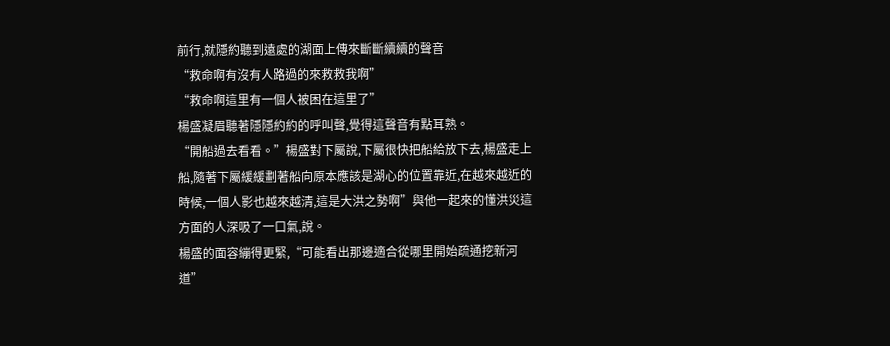前行,就隱約聽到遠處的湖面上傳來斷斷續續的聲音
“救命啊有沒有人路過的來救救我啊”
“救命啊這里有一個人被困在這里了”
楊盛凝眉聽著隱隱約約的呼叫聲,覺得這聲音有點耳熟。
“開船過去看看。”楊盛對下屬說,下屬很快把船給放下去,楊盛走上船,隨著下屬緩緩劃著船向原本應該是湖心的位置靠近,在越來越近的時候,一個人影也越來越清,這是大洪之勢啊”與他一起來的懂洪災這方面的人深吸了一口氣,說。
楊盛的面容繃得更緊,“可能看出那邊適合從哪里開始疏通挖新河道”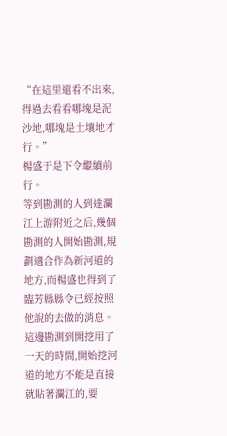“在這里還看不出來,得過去看看哪塊是泥沙地,哪塊是土壤地才行。”
楊盛于是下令繼續前行。
等到勘測的人到達瀾江上游附近之后,幾個勘測的人開始勘測,規劃適合作為新河道的地方,而楊盛也得到了臨芳縣縣令已經按照他說的去做的消息。
這邊勘測到開挖用了一天的時間,開始挖河道的地方不能是直接就貼著瀾江的,要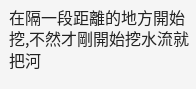在隔一段距離的地方開始挖,不然才剛開始挖水流就把河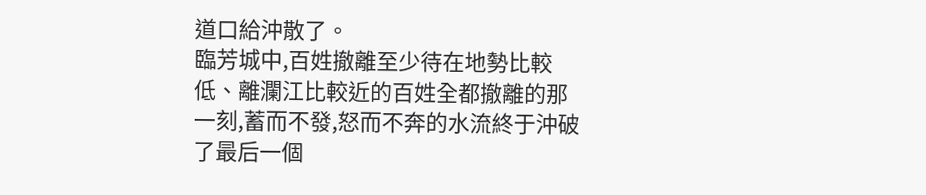道口給沖散了。
臨芳城中,百姓撤離至少待在地勢比較低、離瀾江比較近的百姓全都撤離的那一刻,蓄而不發,怒而不奔的水流終于沖破了最后一個